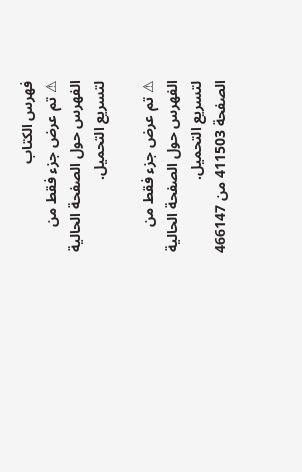فهرس الكتاب
⚠ تم عرض جزء فقط من الفهرس حول الصفحة الحالية لتسريع التحميل.

⚠ تم عرض جزء فقط من الفهرس حول الصفحة الحالية لتسريع التحميل.
الصفحة 411503 من 466147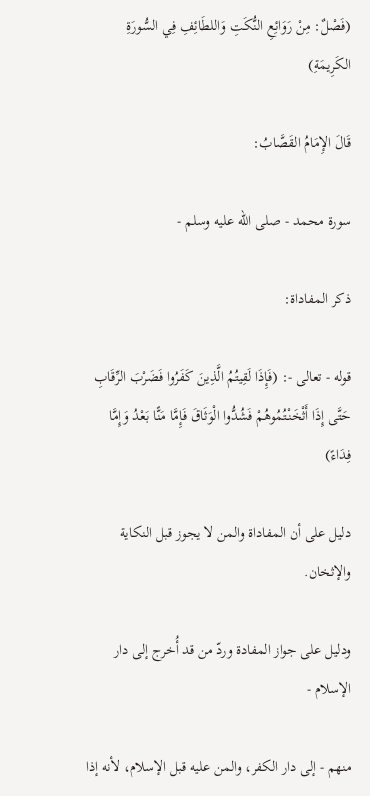(فَصْلٌ: مِنْ رَوَائِعِ النُّكَتِ وَاللطَائِفِ فِي السُّورَةِ الكَرِيمَةِ)

قَالَ الإِمَامُ القَصَّابُ:

سورة محمد - صلى الله عليه وسلم -

ذكر المفاداة:

قوله - تعالى -: (فَإِذَا لَقِيتُمُ الَّذِينَ كَفَرُوا فَضَرْبَ الرِّقَابِ حَتَّى إِذَا أَثْخَنْتُمُوهُمْ فَشُدُّوا الْوَثَاقَ فَإِمَّا مَنًّا بَعْدُ وَإِمَّا فِدَاءً)

دليل على أن المفاداة والمن لا يجوز قبل النكاية والإثخان.

ودليل على جواز المفادة وردّ من قد أُخرج إلى دار الإسلام -

منهم - إلى دار الكفر، والمن عليه قبل الإسلام، لأنه إذا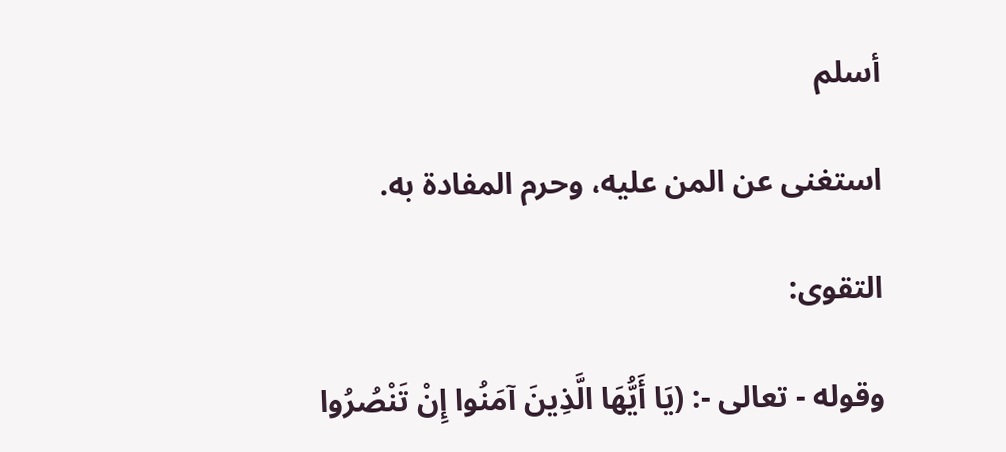أسلم

استغنى عن المن عليه، وحرم المفادة به.

التقوى:

وقوله - تعالى -: (يَا أَيُّهَا الَّذِينَ آمَنُوا إِنْ تَنْصُرُوا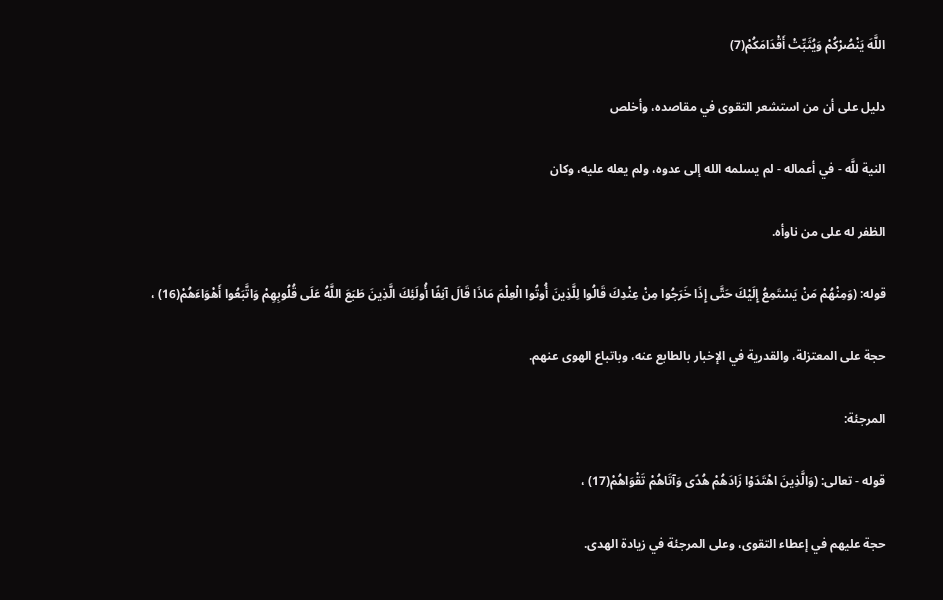اللَّهَ يَنْصُرْكُمْ وَيُثَبِّتْ أَقْدَامَكُمْ(7)

دليل على أن من استشعر التقوى في مقاصده، وأخلص

النية للَّه - في أعماله - لم يسلمه الله إلى عدوه، ولم يعله عليه، وكان

الظفر له على من ناوأه.

قوله: (وَمِنْهُمْ مَنْ يَسْتَمِعُ إِلَيْكَ حَتَّى إِذَا خَرَجُوا مِنْ عِنْدِكَ قَالُوا لِلَّذِينَ أُوتُوا الْعِلْمَ مَاذَا قَالَ آنِفًا أُولَئِكَ الَّذِينَ طَبَعَ اللَّهُ عَلَى قُلُوبِهِمْ وَاتَّبَعُوا أَهْوَاءَهُمْ(16) ،

حجة على المعتزلة، والقدرية في الإخبار بالطابع عنه، وباتباع الهوى عنهم.

المرجئة:

قوله - تعالى: (وَالَّذِينَ اهْتَدَوْا زَادَهُمْ هُدًى وَآتَاهُمْ تَقْوَاهُمْ(17) ،

حجة عليهم في إعطاء التقوى، وعلى المرجئة في زيادة الهدى.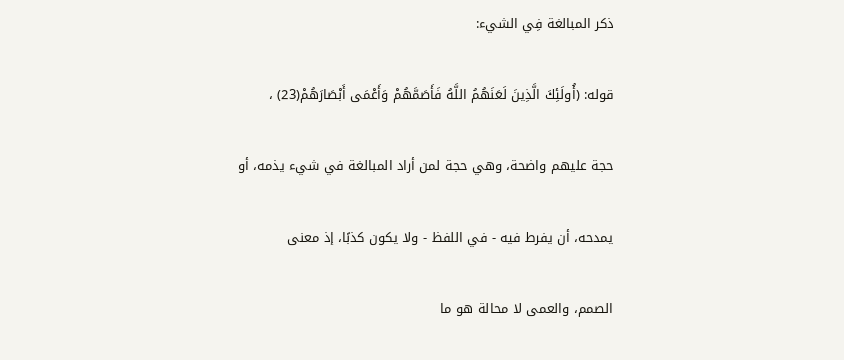ذكر المبالغة فِي الشيء:

قوله: (أُولَئِكَ الَّذِينَ لَعَنَهُمُ اللَّهُ فَأَصَمَّهُمْ وَأَعْمَى أَبْصَارَهُمْ(23) ،

حجة عليهم واضحة، وهي حجة لمن أراد المبالغة في شيء يذمه، أو

يمدحه، أن يفرط فيه - في اللفظ - ولا يكون كذبًا، إذ معنى

الصمم، والعمى لا محالة هو ما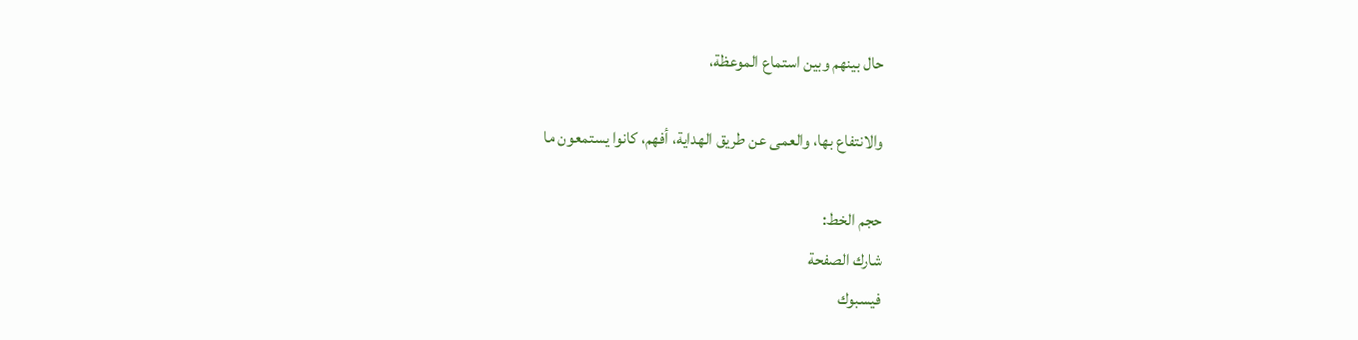حال بينهم وبين استماع الموعظة،

والانتفاع بها، والعمى عن طريق الهداية، أفهم، كانوا يستمعون ما

حجم الخط:
شارك الصفحة
فيسبوك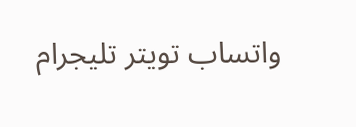واتساب تويتر تليجرام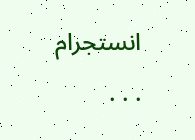انستجرام
. . .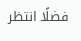فضلًا انتظر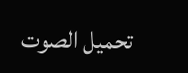تحميل الصوت